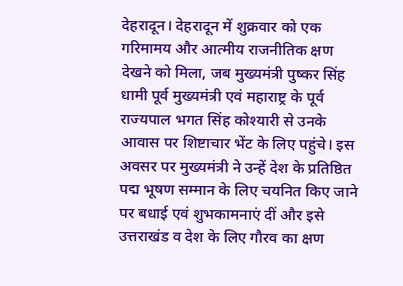देहरादून। देहरादून में शुक्रवार को एक गरिमामय और आत्मीय राजनीतिक क्षण देखने को मिला, जब मुख्यमंत्री पुष्कर सिंह धामी पूर्व मुख्यमंत्री एवं महाराष्ट्र के पूर्व राज्यपाल भगत सिंह कोश्यारी से उनके आवास पर शिष्टाचार भेंट के लिए पहुंचे। इस अवसर पर मुख्यमंत्री ने उन्हें देश के प्रतिष्ठित पद्म भूषण सम्मान के लिए चयनित किए जाने पर बधाई एवं शुभकामनाएं दीं और इसे उत्तराखंड व देश के लिए गौरव का क्षण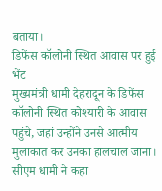बताया।
डिफेंस कॉलोनी स्थित आवास पर हुई भेंट
मुख्यमंत्री धामी देहरादून के डिफेंस कॉलोनी स्थित कोश्यारी के आवास पहुंचे, जहां उन्होंने उनसे आत्मीय मुलाकात कर उनका हालचाल जाना। सीएम धामी ने कहा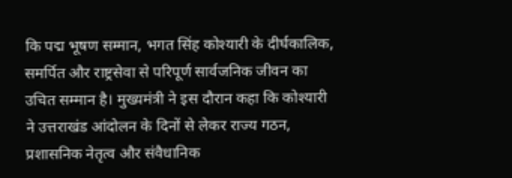कि पद्म भूषण सम्मान, भगत सिंह कोश्यारी के दीर्घकालिक, समर्पित और राष्ट्रसेवा से परिपूर्ण सार्वजनिक जीवन का उचित सम्मान है। मुख्यमंत्री ने इस दौरान कहा कि कोश्यारी ने उत्तराखंड आंदोलन के दिनों से लेकर राज्य गठन, प्रशासनिक नेतृत्व और संवैधानिक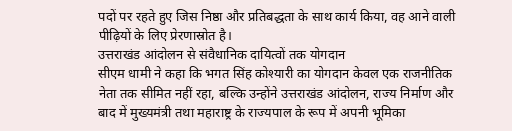पदों पर रहते हुए जिस निष्ठा और प्रतिबद्धता के साथ कार्य किया, वह आने वाली पीढ़ियों के लिए प्रेरणास्रोत है।
उत्तराखंड आंदोलन से संवैधानिक दायित्वों तक योगदान
सीएम धामी ने कहा कि भगत सिंह कोश्यारी का योगदान केवल एक राजनीतिक नेता तक सीमित नहीं रहा, बल्कि उन्होंने उत्तराखंड आंदोलन, राज्य निर्माण और बाद में मुख्यमंत्री तथा महाराष्ट्र के राज्यपाल के रूप में अपनी भूमिका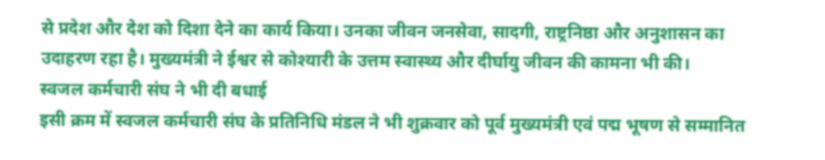से प्रदेश और देश को दिशा देने का कार्य किया। उनका जीवन जनसेवा, सादगी, राष्ट्रनिष्ठा और अनुशासन का उदाहरण रहा है। मुख्यमंत्री ने ईश्वर से कोश्यारी के उत्तम स्वास्थ्य और दीर्घायु जीवन की कामना भी की।
स्वजल कर्मचारी संघ ने भी दी बधाई
इसी क्रम में स्वजल कर्मचारी संघ के प्रतिनिधि मंडल ने भी शुक्रवार को पूर्व मुख्यमंत्री एवं पद्म भूषण से सम्मानित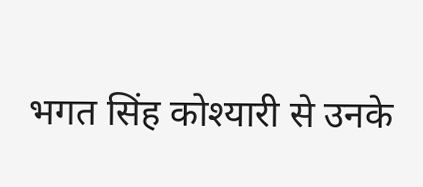भगत सिंह कोश्यारी से उनके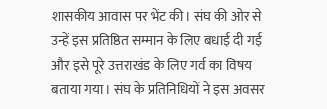शासकीय आवास पर भेंट की। संघ की ओर से उन्हें इस प्रतिष्ठित सम्मान के लिए बधाई दी गई और इसे पूरे उत्तराखंड के लिए गर्व का विषय बताया गया। संघ के प्रतिनिधियों ने इस अवसर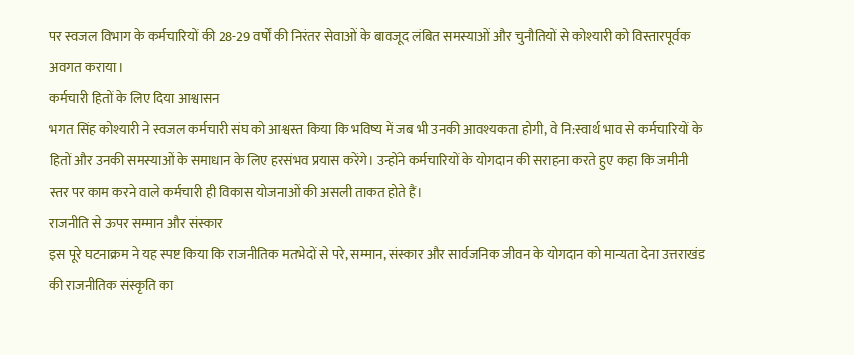पर स्वजल विभाग के कर्मचारियों की 28-29 वर्षों की निरंतर सेवाओं के बावजूद लंबित समस्याओं और चुनौतियों से कोश्यारी को विस्तारपूर्वक अवगत कराया।
कर्मचारी हितों के लिए दिया आश्वासन
भगत सिंह कोश्यारी ने स्वजल कर्मचारी संघ को आश्वस्त किया कि भविष्य में जब भी उनकी आवश्यकता होगी, वे नि:स्वार्थ भाव से कर्मचारियों के हितों और उनकी समस्याओं के समाधान के लिए हरसंभव प्रयास करेंगे। उन्होंने कर्मचारियों के योगदान की सराहना करते हुए कहा कि जमीनी स्तर पर काम करने वाले कर्मचारी ही विकास योजनाओं की असली ताकत होते हैं।
राजनीति से ऊपर सम्मान और संस्कार
इस पूरे घटनाक्रम ने यह स्पष्ट किया कि राजनीतिक मतभेदों से परे, सम्मान, संस्कार और सार्वजनिक जीवन के योगदान को मान्यता देना उत्तराखंड की राजनीतिक संस्कृति का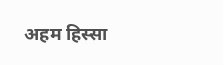अहम हिस्सा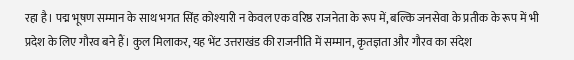रहा है। पद्म भूषण सम्मान के साथ भगत सिंह कोश्यारी न केवल एक वरिष्ठ राजनेता के रूप में, बल्कि जनसेवा के प्रतीक के रूप में भी प्रदेश के लिए गौरव बने हैं। कुल मिलाकर, यह भेंट उत्तराखंड की राजनीति में सम्मान, कृतज्ञता और गौरव का संदेश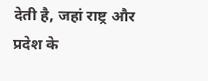देती है, जहां राष्ट्र और प्रदेश के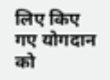लिए किए गए योगदान को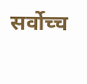सर्वोच्च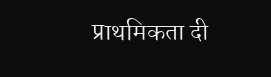प्राथमिकता दी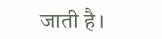जाती है।